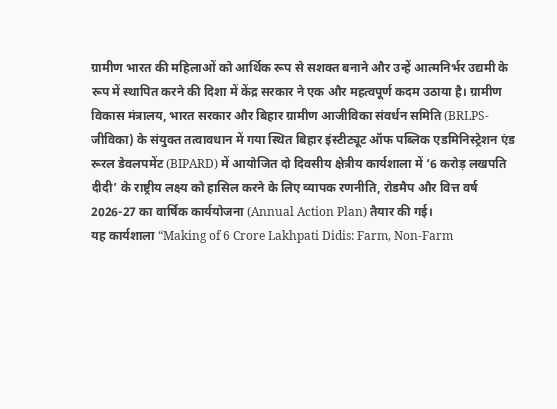ग्रामीण भारत की महिलाओं को आर्थिक रूप से सशक्त बनाने और उन्हें आत्मनिर्भर उद्यमी के रूप में स्थापित करने की दिशा में केंद्र सरकार ने एक और महत्वपूर्ण कदम उठाया है। ग्रामीण विकास मंत्रालय, भारत सरकार और बिहार ग्रामीण आजीविका संवर्धन समिति (BRLPS-जीविका) के संयुक्त तत्वावधान में गया स्थित बिहार इंस्टीट्यूट ऑफ पब्लिक एडमिनिस्ट्रेशन एंड रूरल डेवलपमेंट (BIPARD) में आयोजित दो दिवसीय क्षेत्रीय कार्यशाला में ‘6 करोड़ लखपति दीदी’ के राष्ट्रीय लक्ष्य को हासिल करने के लिए व्यापक रणनीति, रोडमैप और वित्त वर्ष 2026-27 का वार्षिक कार्ययोजना (Annual Action Plan) तैयार की गई।
यह कार्यशाला “Making of 6 Crore Lakhpati Didis: Farm, Non-Farm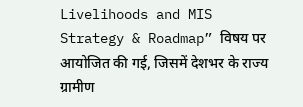Livelihoods and MIS Strategy & Roadmap” विषय पर आयोजित की गई, जिसमें देशभर के राज्य ग्रामीण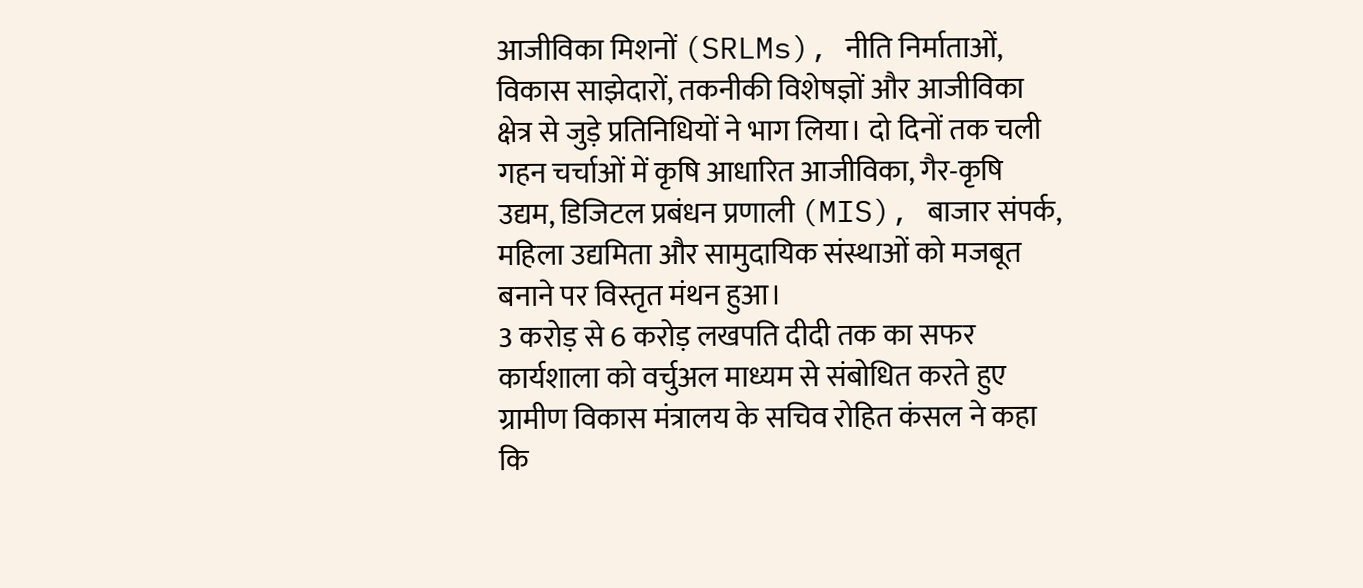आजीविका मिशनों (SRLMs), नीति निर्माताओं, विकास साझेदारों, तकनीकी विशेषज्ञों और आजीविका क्षेत्र से जुड़े प्रतिनिधियों ने भाग लिया। दो दिनों तक चली गहन चर्चाओं में कृषि आधारित आजीविका, गैर-कृषि उद्यम, डिजिटल प्रबंधन प्रणाली (MIS), बाजार संपर्क, महिला उद्यमिता और सामुदायिक संस्थाओं को मजबूत बनाने पर विस्तृत मंथन हुआ।
3 करोड़ से 6 करोड़ लखपति दीदी तक का सफर
कार्यशाला को वर्चुअल माध्यम से संबोधित करते हुए ग्रामीण विकास मंत्रालय के सचिव रोहित कंसल ने कहा कि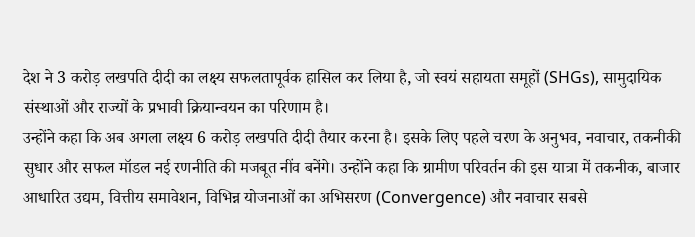देश ने 3 करोड़ लखपति दीदी का लक्ष्य सफलतापूर्वक हासिल कर लिया है, जो स्वयं सहायता समूहों (SHGs), सामुदायिक संस्थाओं और राज्यों के प्रभावी क्रियान्वयन का परिणाम है।
उन्होंने कहा कि अब अगला लक्ष्य 6 करोड़ लखपति दीदी तैयार करना है। इसके लिए पहले चरण के अनुभव, नवाचार, तकनीकी सुधार और सफल मॉडल नई रणनीति की मजबूत नींव बनेंगे। उन्होंने कहा कि ग्रामीण परिवर्तन की इस यात्रा में तकनीक, बाजार आधारित उद्यम, वित्तीय समावेशन, विभिन्न योजनाओं का अभिसरण (Convergence) और नवाचार सबसे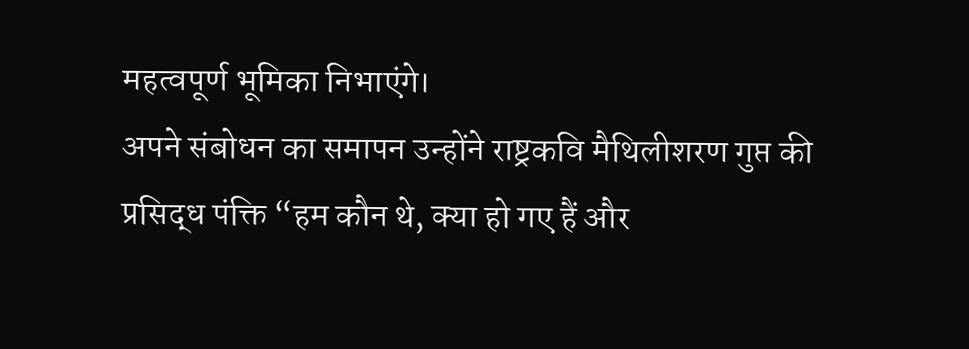महत्वपूर्ण भूमिका निभाएंगे।
अपने संबोधन का समापन उन्होंने राष्ट्रकवि मैथिलीशरण गुप्त की प्रसिद्ध पंक्ति “हम कौन थे, क्या हो गए हैं और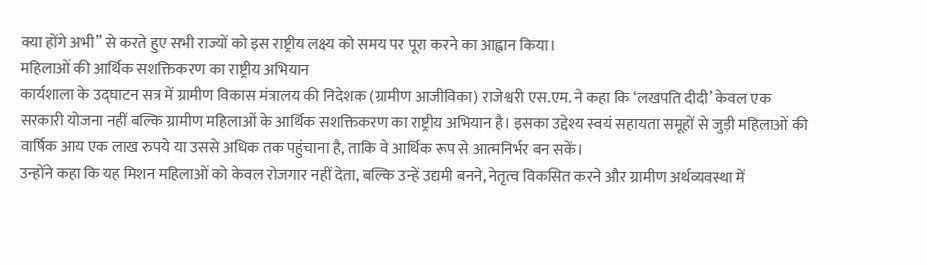क्या होंगे अभी” से करते हुए सभी राज्यों को इस राष्ट्रीय लक्ष्य को समय पर पूरा करने का आह्वान किया।
महिलाओं की आर्थिक सशक्तिकरण का राष्ट्रीय अभियान
कार्यशाला के उद्घाटन सत्र में ग्रामीण विकास मंत्रालय की निदेशक (ग्रामीण आजीविका) राजेश्वरी एस.एम. ने कहा कि ‘लखपति दीदी’ केवल एक सरकारी योजना नहीं बल्कि ग्रामीण महिलाओं के आर्थिक सशक्तिकरण का राष्ट्रीय अभियान है। इसका उद्देश्य स्वयं सहायता समूहों से जुड़ी महिलाओं की वार्षिक आय एक लाख रुपये या उससे अधिक तक पहुंचाना है, ताकि वे आर्थिक रूप से आत्मनिर्भर बन सकें।
उन्होंने कहा कि यह मिशन महिलाओं को केवल रोजगार नहीं देता, बल्कि उन्हें उद्यमी बनने, नेतृत्व विकसित करने और ग्रामीण अर्थव्यवस्था में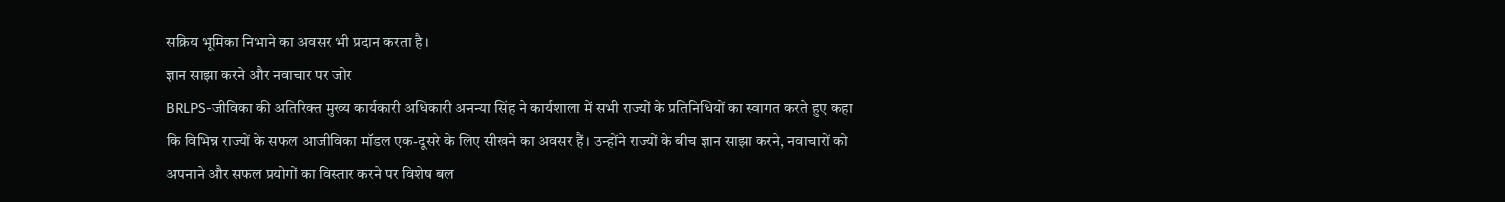सक्रिय भूमिका निभाने का अवसर भी प्रदान करता है।
ज्ञान साझा करने और नवाचार पर जोर
BRLPS-जीविका की अतिरिक्त मुख्य कार्यकारी अधिकारी अनन्या सिंह ने कार्यशाला में सभी राज्यों के प्रतिनिधियों का स्वागत करते हुए कहा कि विभिन्न राज्यों के सफल आजीविका मॉडल एक-दूसरे के लिए सीखने का अवसर हैं। उन्होंने राज्यों के बीच ज्ञान साझा करने, नवाचारों को अपनाने और सफल प्रयोगों का विस्तार करने पर विशेष बल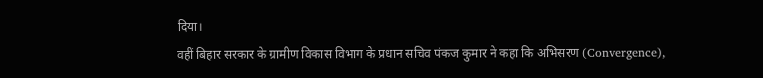दिया।
वहीं बिहार सरकार के ग्रामीण विकास विभाग के प्रधान सचिव पंकज कुमार ने कहा कि अभिसरण (Convergence),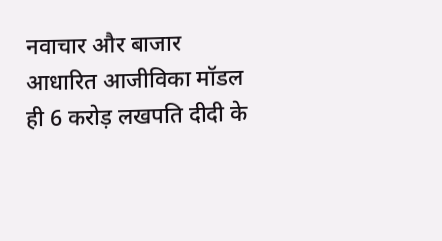नवाचार और बाजार आधारित आजीविका मॉडल ही 6 करोड़ लखपति दीदी के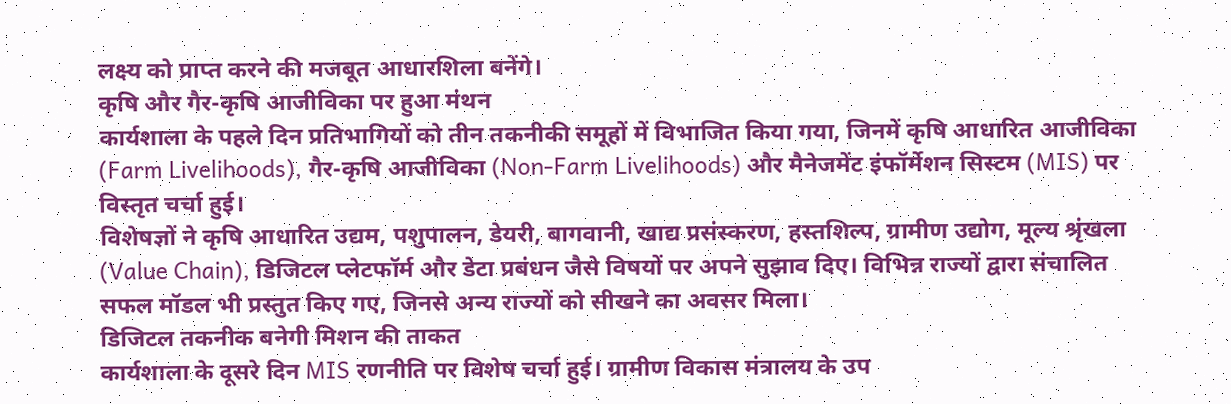लक्ष्य को प्राप्त करने की मजबूत आधारशिला बनेंगे।
कृषि और गैर-कृषि आजीविका पर हुआ मंथन
कार्यशाला के पहले दिन प्रतिभागियों को तीन तकनीकी समूहों में विभाजित किया गया, जिनमें कृषि आधारित आजीविका (Farm Livelihoods), गैर-कृषि आजीविका (Non-Farm Livelihoods) और मैनेजमेंट इंफॉर्मेशन सिस्टम (MIS) पर विस्तृत चर्चा हुई।
विशेषज्ञों ने कृषि आधारित उद्यम, पशुपालन, डेयरी, बागवानी, खाद्य प्रसंस्करण, हस्तशिल्प, ग्रामीण उद्योग, मूल्य श्रृंखला (Value Chain), डिजिटल प्लेटफॉर्म और डेटा प्रबंधन जैसे विषयों पर अपने सुझाव दिए। विभिन्न राज्यों द्वारा संचालित सफल मॉडल भी प्रस्तुत किए गए, जिनसे अन्य राज्यों को सीखने का अवसर मिला।
डिजिटल तकनीक बनेगी मिशन की ताकत
कार्यशाला के दूसरे दिन MIS रणनीति पर विशेष चर्चा हुई। ग्रामीण विकास मंत्रालय के उप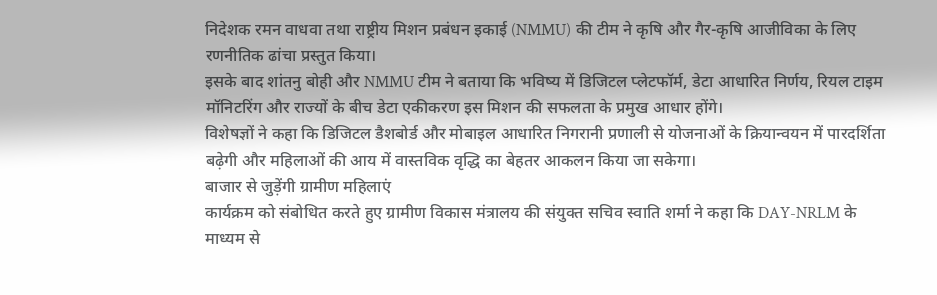निदेशक रमन वाधवा तथा राष्ट्रीय मिशन प्रबंधन इकाई (NMMU) की टीम ने कृषि और गैर-कृषि आजीविका के लिए रणनीतिक ढांचा प्रस्तुत किया।
इसके बाद शांतनु बोही और NMMU टीम ने बताया कि भविष्य में डिजिटल प्लेटफॉर्म, डेटा आधारित निर्णय, रियल टाइम मॉनिटरिंग और राज्यों के बीच डेटा एकीकरण इस मिशन की सफलता के प्रमुख आधार होंगे।
विशेषज्ञों ने कहा कि डिजिटल डैशबोर्ड और मोबाइल आधारित निगरानी प्रणाली से योजनाओं के क्रियान्वयन में पारदर्शिता बढ़ेगी और महिलाओं की आय में वास्तविक वृद्धि का बेहतर आकलन किया जा सकेगा।
बाजार से जुड़ेंगी ग्रामीण महिलाएं
कार्यक्रम को संबोधित करते हुए ग्रामीण विकास मंत्रालय की संयुक्त सचिव स्वाति शर्मा ने कहा कि DAY-NRLM के माध्यम से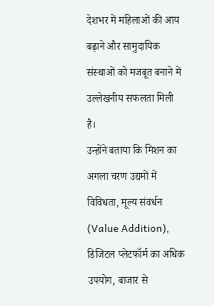देशभर में महिलाओं की आय बढ़ाने और सामुदायिक संस्थाओं को मजबूत बनाने में उल्लेखनीय सफलता मिली है।
उन्होंने बताया कि मिशन का अगला चरण उद्यमों में विविधता, मूल्य संवर्धन (Value Addition), डिजिटल प्लेटफॉर्म का अधिक उपयोग, बाजार से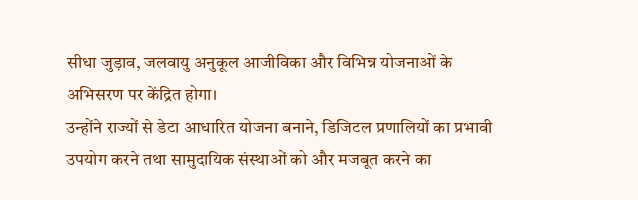सीधा जुड़ाव, जलवायु अनुकूल आजीविका और विभिन्न योजनाओं के अभिसरण पर केंद्रित होगा।
उन्होंने राज्यों से डेटा आधारित योजना बनाने, डिजिटल प्रणालियों का प्रभावी उपयोग करने तथा सामुदायिक संस्थाओं को और मजबूत करने का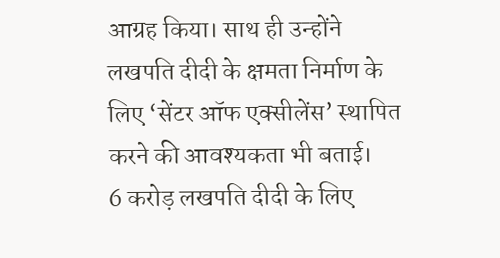आग्रह किया। साथ ही उन्होंने लखपति दीदी के क्षमता निर्माण के लिए ‘सेंटर ऑफ एक्सीलेंस’ स्थापित करने की आवश्यकता भी बताई।
6 करोड़ लखपति दीदी के लिए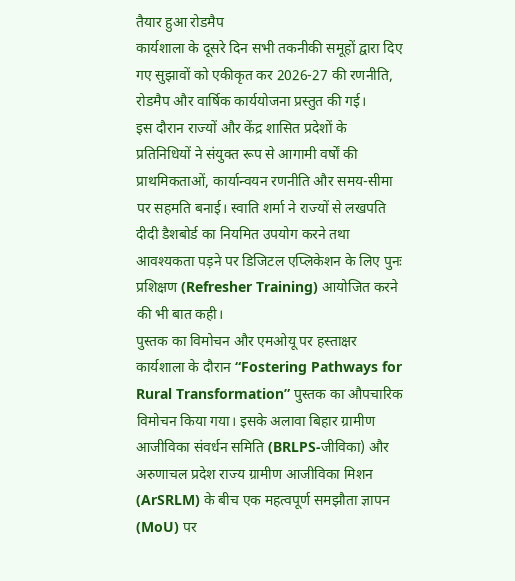तैयार हुआ रोडमैप
कार्यशाला के दूसरे दिन सभी तकनीकी समूहों द्वारा दिए गए सुझावों को एकीकृत कर 2026-27 की रणनीति, रोडमैप और वार्षिक कार्ययोजना प्रस्तुत की गई।
इस दौरान राज्यों और केंद्र शासित प्रदेशों के प्रतिनिधियों ने संयुक्त रूप से आगामी वर्षों की प्राथमिकताओं, कार्यान्वयन रणनीति और समय-सीमा पर सहमति बनाई। स्वाति शर्मा ने राज्यों से लखपति दीदी डैशबोर्ड का नियमित उपयोग करने तथा आवश्यकता पड़ने पर डिजिटल एप्लिकेशन के लिए पुनः प्रशिक्षण (Refresher Training) आयोजित करने की भी बात कही।
पुस्तक का विमोचन और एमओयू पर हस्ताक्षर
कार्यशाला के दौरान “Fostering Pathways for Rural Transformation” पुस्तक का औपचारिक विमोचन किया गया। इसके अलावा बिहार ग्रामीण आजीविका संवर्धन समिति (BRLPS-जीविका) और अरुणाचल प्रदेश राज्य ग्रामीण आजीविका मिशन (ArSRLM) के बीच एक महत्वपूर्ण समझौता ज्ञापन (MoU) पर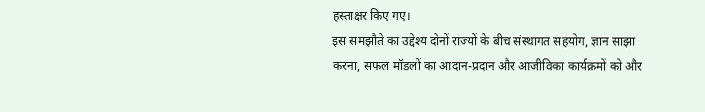हस्ताक्षर किए गए।
इस समझौते का उद्देश्य दोनों राज्यों के बीच संस्थागत सहयोग, ज्ञान साझा करना, सफल मॉडलों का आदान-प्रदान और आजीविका कार्यक्रमों को और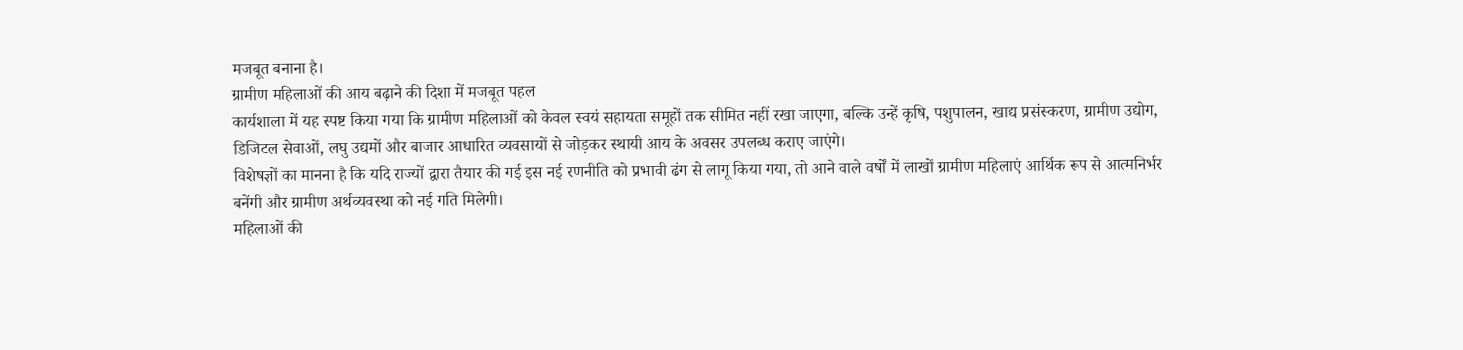मजबूत बनाना है।
ग्रामीण महिलाओं की आय बढ़ाने की दिशा में मजबूत पहल
कार्यशाला में यह स्पष्ट किया गया कि ग्रामीण महिलाओं को केवल स्वयं सहायता समूहों तक सीमित नहीं रखा जाएगा, बल्कि उन्हें कृषि, पशुपालन, खाद्य प्रसंस्करण, ग्रामीण उद्योग, डिजिटल सेवाओं, लघु उद्यमों और बाजार आधारित व्यवसायों से जोड़कर स्थायी आय के अवसर उपलब्ध कराए जाएंगे।
विशेषज्ञों का मानना है कि यदि राज्यों द्वारा तैयार की गई इस नई रणनीति को प्रभावी ढंग से लागू किया गया, तो आने वाले वर्षों में लाखों ग्रामीण महिलाएं आर्थिक रूप से आत्मनिर्भर बनेंगी और ग्रामीण अर्थव्यवस्था को नई गति मिलेगी।
महिलाओं की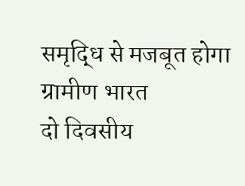समृद्धि से मजबूत होगा ग्रामीण भारत
दो दिवसीय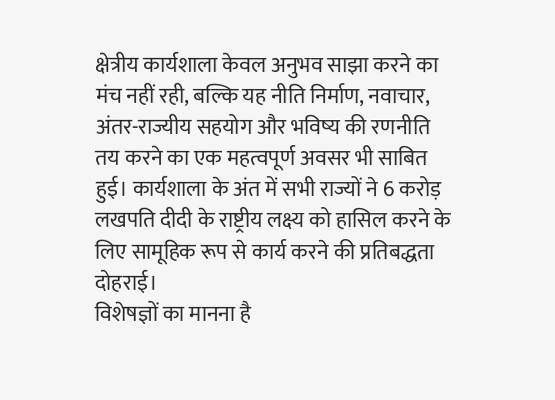क्षेत्रीय कार्यशाला केवल अनुभव साझा करने का मंच नहीं रही, बल्कि यह नीति निर्माण, नवाचार, अंतर-राज्यीय सहयोग और भविष्य की रणनीति तय करने का एक महत्वपूर्ण अवसर भी साबित हुई। कार्यशाला के अंत में सभी राज्यों ने 6 करोड़ लखपति दीदी के राष्ट्रीय लक्ष्य को हासिल करने के लिए सामूहिक रूप से कार्य करने की प्रतिबद्धता दोहराई।
विशेषज्ञों का मानना है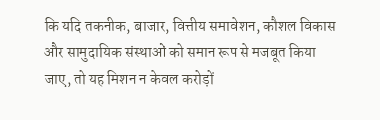कि यदि तकनीक, बाजार, वित्तीय समावेशन, कौशल विकास और सामुदायिक संस्थाओं को समान रूप से मजबूत किया जाए, तो यह मिशन न केवल करोड़ों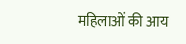महिलाओं की आय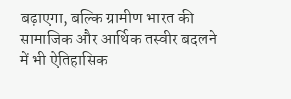बढ़ाएगा, बल्कि ग्रामीण भारत की सामाजिक और आर्थिक तस्वीर बदलने में भी ऐतिहासिक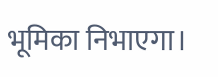भूमिका निभाएगा।